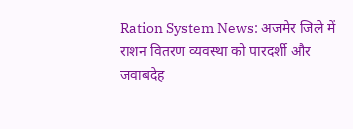Ration System News: अजमेर जिले में राशन वितरण व्यवस्था को पारदर्शी और जवाबदेह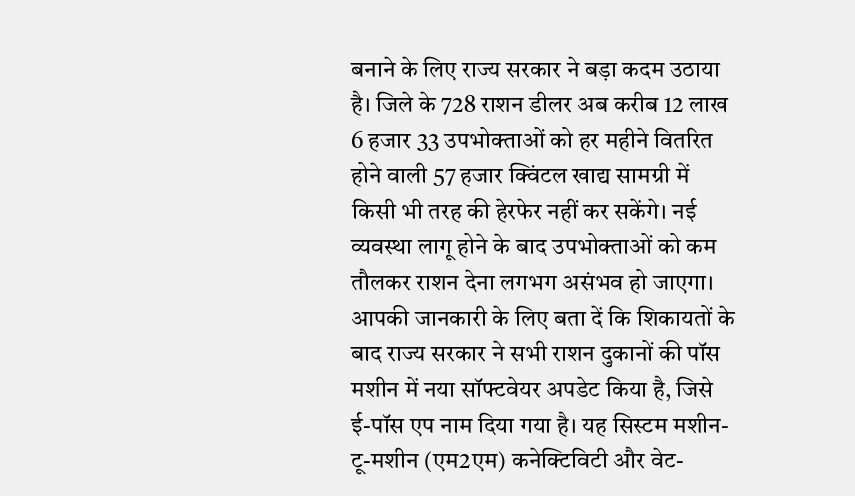बनाने के लिए राज्य सरकार ने बड़ा कदम उठाया है। जिले के 728 राशन डीलर अब करीब 12 लाख 6 हजार 33 उपभोक्ताओं को हर महीने वितरित होने वाली 57 हजार क्विंटल खाद्य सामग्री में किसी भी तरह की हेरफेर नहीं कर सकेंगे। नई व्यवस्था लागू होने के बाद उपभोक्ताओं को कम तौलकर राशन देना लगभग असंभव हो जाएगा। आपकी जानकारी के लिए बता दें कि शिकायतों के बाद राज्य सरकार ने सभी राशन दुकानों की पॉस मशीन में नया सॉफ्टवेयर अपडेट किया है, जिसे ई-पॉस एप नाम दिया गया है। यह सिस्टम मशीन-टू-मशीन (एम2एम) कनेक्टिविटी और वेट-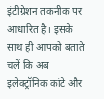इंटीग्रेशन तकनीक पर आधारित है। इसके साथ ही आपको बताते चलें कि अब इलेक्ट्रॉनिक कांटे और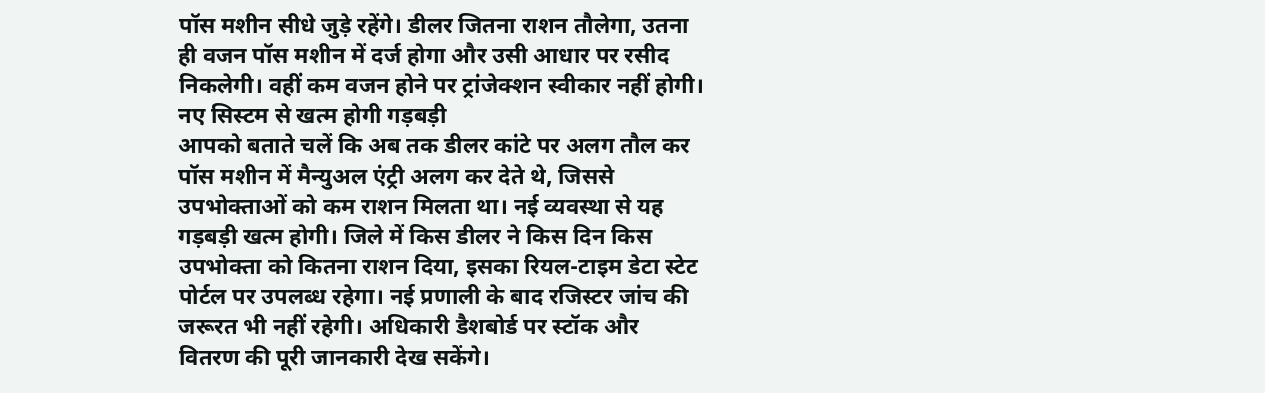पॉस मशीन सीधे जुड़े रहेंगे। डीलर जितना राशन तौलेगा, उतना ही वजन पॉस मशीन में दर्ज होगा और उसी आधार पर रसीद निकलेगी। वहीं कम वजन होने पर ट्रांजेक्शन स्वीकार नहीं होगी।
नए सिस्टम से खत्म होगी गड़बड़ी
आपको बताते चलें कि अब तक डीलर कांटे पर अलग तौल कर पॉस मशीन में मैन्युअल एंट्री अलग कर देते थे, जिससे उपभोक्ताओं को कम राशन मिलता था। नई व्यवस्था से यह गड़बड़ी खत्म होगी। जिले में किस डीलर ने किस दिन किस उपभोक्ता को कितना राशन दिया, इसका रियल-टाइम डेटा स्टेट पोर्टल पर उपलब्ध रहेगा। नई प्रणाली के बाद रजिस्टर जांच की जरूरत भी नहीं रहेगी। अधिकारी डैशबोर्ड पर स्टॉक और वितरण की पूरी जानकारी देख सकेंगे।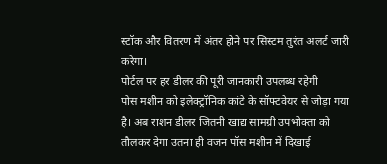स्टॉक और वितरण में अंतर होने पर सिस्टम तुरंत अलर्ट जारी करेगा।
पोर्टल पर हर डीलर की पूरी जानकारी उपलब्ध रहेगी
पोस मशीन को इलेक्ट्रॉनिक कांटे के सॉफ्टवेयर से जोड़ा गया है। अब राशन डीलर जितनी खाद्य सामग्री उपभोक्ता को तौलकर देगा उतना ही वजन पॉस मशीन में दिखाई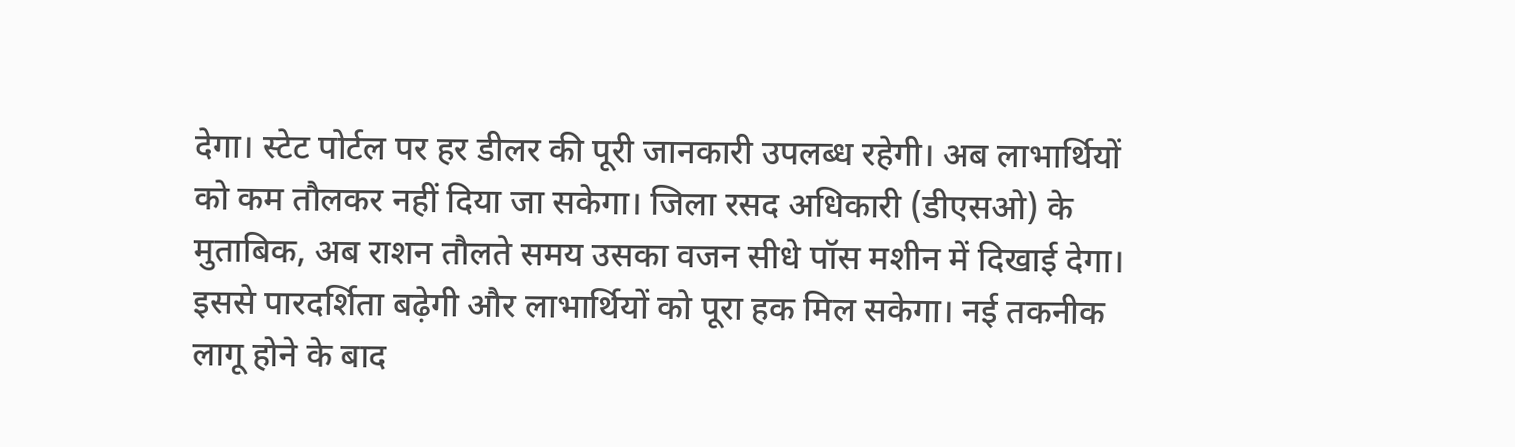देगा। स्टेट पोर्टल पर हर डीलर की पूरी जानकारी उपलब्ध रहेगी। अब लाभार्थियों को कम तौलकर नहीं दिया जा सकेगा। जिला रसद अधिकारी (डीएसओ) के मुताबिक, अब राशन तौलते समय उसका वजन सीधे पॉस मशीन में दिखाई देगा। इससे पारदर्शिता बढ़ेगी और लाभार्थियों को पूरा हक मिल सकेगा। नई तकनीक लागू होने के बाद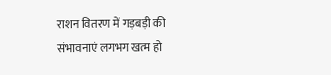राशन वितरण में गड़बड़ी की संभावनाएं लगभग खत्म हो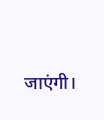जाएंगी।